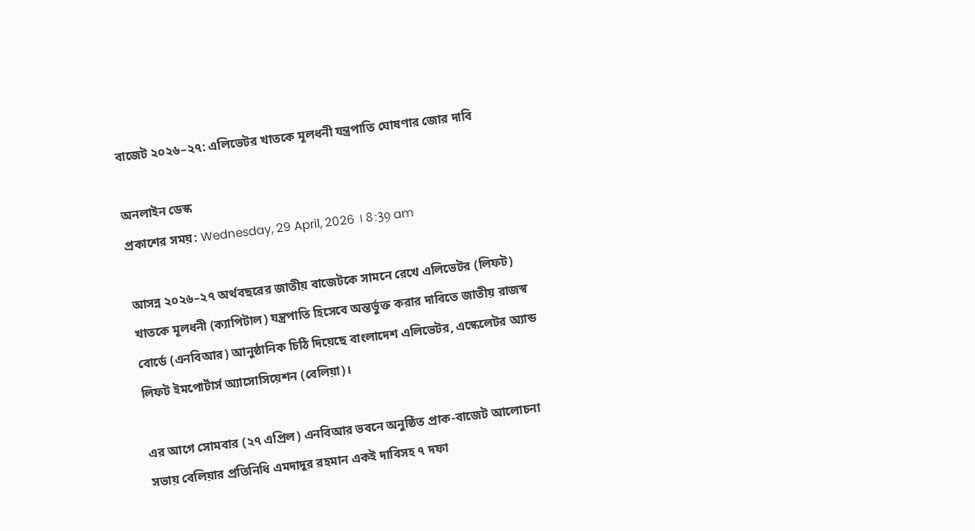বাজেট ২০২৬–২৭: এলিভেটর খাতকে মূলধনী যন্ত্রপাতি ঘোষণার জোর দাবি

অনলাইন ডেস্ক
প্রকাশের সময়: Wednesday, 29 April, 2026 । 8:39 am

আসন্ন ২০২৬–২৭ অর্থবছরের জাতীয় বাজেটকে সামনে রেখে এলিভেটর (লিফট) খাতকে মূলধনী (ক্যাপিটাল) যন্ত্রপাতি হিসেবে অন্তর্ভুক্ত করার দাবিতে জাতীয় রাজস্ব বোর্ডে (এনবিআর) আনুষ্ঠানিক চিঠি দিয়েছে বাংলাদেশ এলিভেটর, এস্কেলেটর অ্যান্ড লিফট ইমপোর্টার্স অ্যাসোসিয়েশন (বেলিয়া)।

এর আগে সোমবার (২৭ এপ্রিল) এনবিআর ভবনে অনুষ্ঠিত প্রাক-বাজেট আলোচনা সভায় বেলিয়ার প্রতিনিধি এমদাদুর রহমান একই দাবিসহ ৭ দফা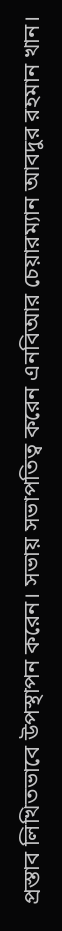প্রস্তাব লিখিতভাবে উপস্থাপন করেন। সভায় সভাপতিত্ব করেন এনবিআর চেয়ারম্যান আবদুর রহমান খান।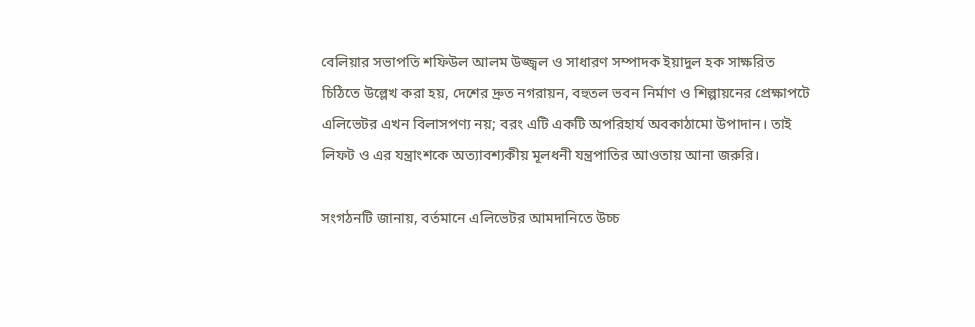বেলিয়ার সভাপতি শফিউল আলম উজ্জ্বল ও সাধারণ সম্পাদক ইয়াদুল হক সাক্ষরিত চিঠিতে উল্লেখ করা হয়, দেশের দ্রুত নগরায়ন, বহুতল ভবন নির্মাণ ও শিল্পায়নের প্রেক্ষাপটে এলিভেটর এখন বিলাসপণ্য নয়; বরং এটি একটি অপরিহার্য অবকাঠামো উপাদান। তাই লিফট ও এর যন্ত্রাংশকে অত্যাবশ্যকীয় মূলধনী যন্ত্রপাতির আওতায় আনা জরুরি।

সংগঠনটি জানায়, বর্তমানে এলিভেটর আমদানিতে উচ্চ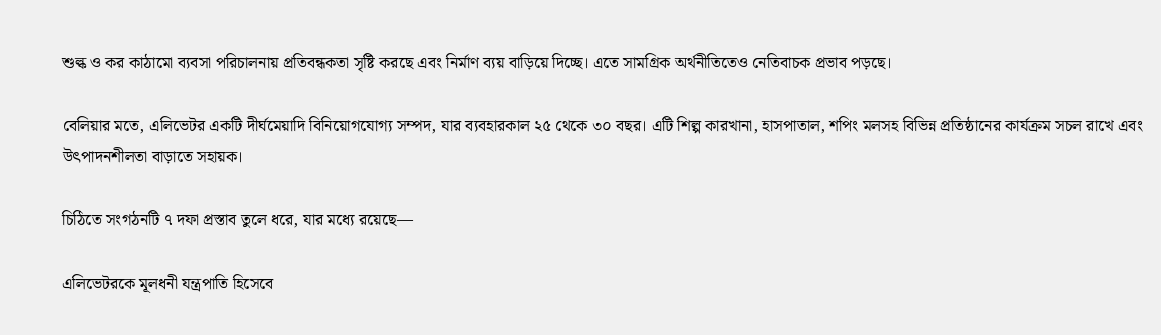শুল্ক ও কর কাঠামো ব্যবসা পরিচালনায় প্রতিবন্ধকতা সৃষ্টি করছে এবং নির্মাণ ব্যয় বাড়িয়ে দিচ্ছে। এতে সামগ্রিক অর্থনীতিতেও নেতিবাচক প্রভাব পড়ছে।

বেলিয়ার মতে, এলিভেটর একটি দীর্ঘমেয়াদি বিনিয়োগযোগ্য সম্পদ, যার ব্যবহারকাল ২৫ থেকে ৩০ বছর। এটি শিল্প কারখানা, হাসপাতাল, শপিং মলসহ বিভিন্ন প্রতিষ্ঠানের কার্যক্রম সচল রাখে এবং উৎপাদনশীলতা বাড়াতে সহায়ক।

চিঠিতে সংগঠনটি ৭ দফা প্রস্তাব তুলে ধরে, যার মধ্যে রয়েছে—

এলিভেটরকে মূলধনী যন্ত্রপাতি হিসেবে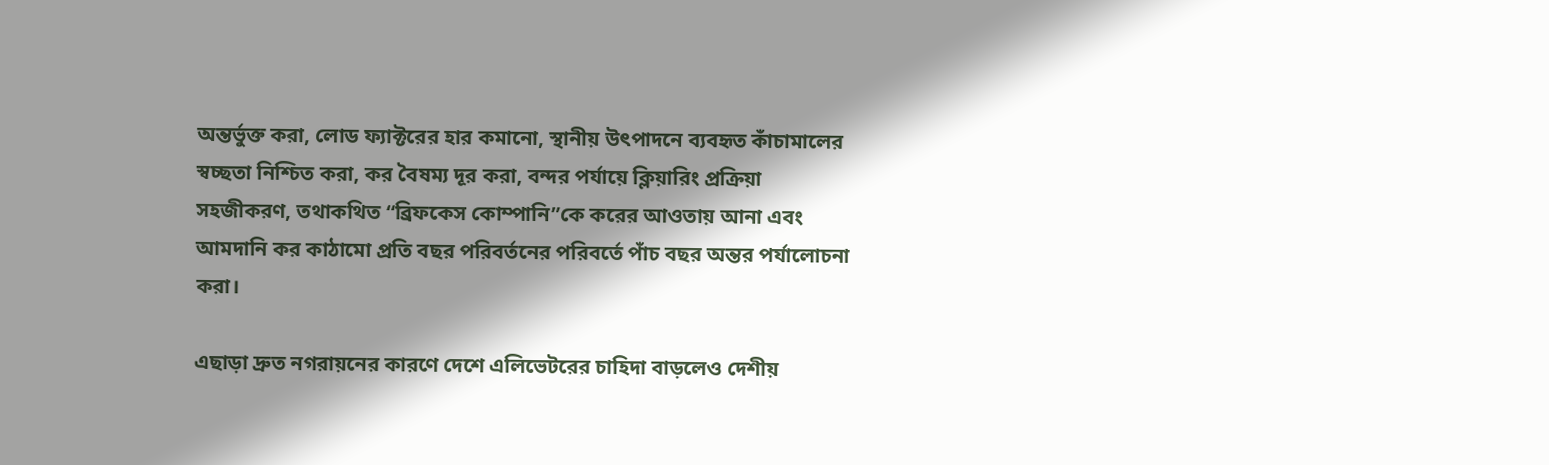অন্তর্ভুক্ত করা, লোড ফ্যাক্টরের হার কমানো, স্থানীয় উৎপাদনে ব্যবহৃত কাঁচামালের স্বচ্ছতা নিশ্চিত করা, কর বৈষম্য দূর করা, বন্দর পর্যায়ে ক্লিয়ারিং প্রক্রিয়া সহজীকরণ, তথাকথিত “ব্রিফকেস কোম্পানি”কে করের আওতায় আনা এবং আমদানি কর কাঠামো প্রতি বছর পরিবর্তনের পরিবর্তে পাঁচ বছর অন্তর পর্যালোচনা করা।

এছাড়া দ্রুত নগরায়নের কারণে দেশে এলিভেটরের চাহিদা বাড়লেও দেশীয়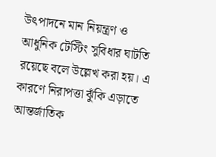উৎপাদনে মান নিয়ন্ত্রণ ও আধুনিক টেস্টিং সুবিধার ঘাটতি রয়েছে বলে উল্লেখ করা হয়। এ কারণে নিরাপত্তা ঝুঁকি এড়াতে আন্তর্জাতিক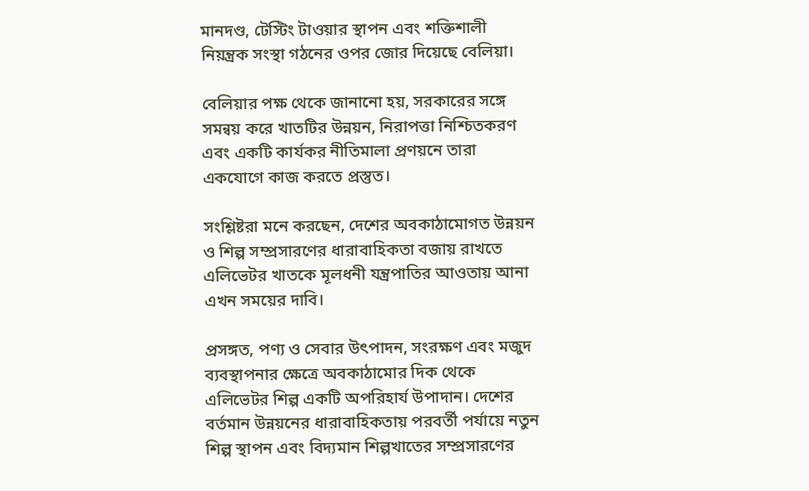মানদণ্ড, টেস্টিং টাওয়ার স্থাপন এবং শক্তিশালী নিয়ন্ত্রক সংস্থা গঠনের ওপর জোর দিয়েছে বেলিয়া।

বেলিয়ার পক্ষ থেকে জানানো হয়, সরকারের সঙ্গে সমন্বয় করে খাতটির উন্নয়ন, নিরাপত্তা নিশ্চিতকরণ এবং একটি কার্যকর নীতিমালা প্রণয়নে তারা একযোগে কাজ করতে প্রস্তুত।

সংশ্লিষ্টরা মনে করছেন, দেশের অবকাঠামোগত উন্নয়ন ও শিল্প সম্প্রসারণের ধারাবাহিকতা বজায় রাখতে এলিভেটর খাতকে মূলধনী যন্ত্রপাতির আওতায় আনা এখন সময়ের দাবি।

প্রসঙ্গত, পণ্য ও সেবার উৎপাদন, সংরক্ষণ এবং মজুদ ব্যবস্থাপনার ক্ষেত্রে অবকাঠামোর দিক থেকে এলিভেটর শিল্প একটি অপরিহার্য উপাদান। দেশের বর্তমান উন্নয়নের ধারাবাহিকতায় পরবর্তী পর্যায়ে নতুন শিল্প স্থাপন এবং বিদ্যমান শিল্পখাতের সম্প্রসারণের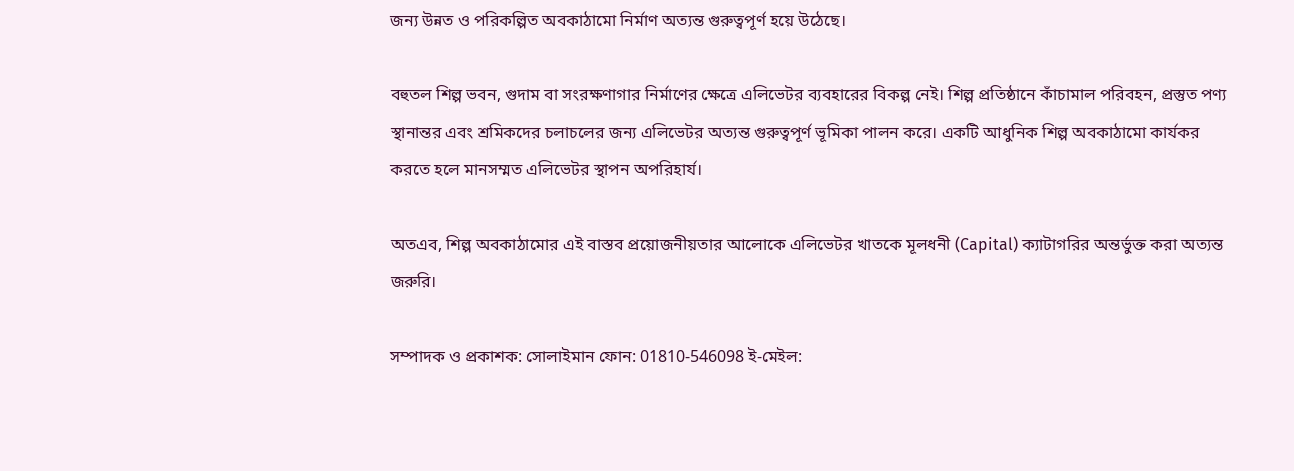জন্য উন্নত ও পরিকল্পিত অবকাঠামো নির্মাণ অত্যন্ত গুরুত্বপূর্ণ হয়ে উঠেছে।

বহুতল শিল্প ভবন, গুদাম বা সংরক্ষণাগার নির্মাণের ক্ষেত্রে এলিভেটর ব্যবহারের বিকল্প নেই। শিল্প প্রতিষ্ঠানে কাঁচামাল পরিবহন, প্রস্তুত পণ্য স্থানান্তর এবং শ্রমিকদের চলাচলের জন্য এলিভেটর অত্যন্ত গুরুত্বপূর্ণ ভূমিকা পালন করে। একটি আধুনিক শিল্প অবকাঠামো কার্যকর করতে হলে মানসম্মত এলিভেটর স্থাপন অপরিহার্য।

অতএব, শিল্প অবকাঠামোর এই বাস্তব প্রয়োজনীয়তার আলোকে এলিভেটর খাতকে মূলধনী (Capital) ক্যাটাগরির অন্তর্ভুক্ত করা অত্যন্ত জরুরি।

সম্পাদক ও প্রকাশক: সোলাইমান ফোন: 01810-546098 ই-মেইল: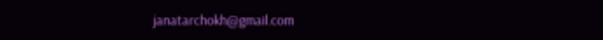janatarchokh@gmail.com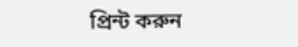প্রিন্ট করুন